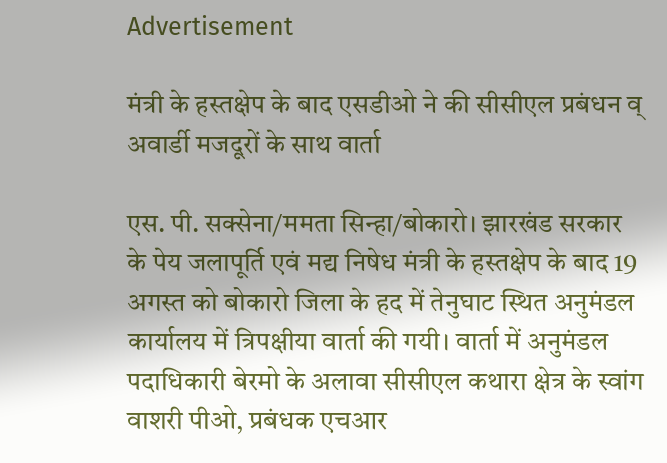Advertisement

मंत्री के हस्तक्षेप के बाद एसडीओ ने की सीसीएल प्रबंधन व् अवार्डी मजदूरों के साथ वार्ता

एस. पी. सक्सेना/ममता सिन्हा/बोकारो। झारखंड सरकार के पेय जलापूर्ति एवं मद्य निषेध मंत्री के हस्तक्षेप के बाद 19 अगस्त को बोकारो जिला के हद में तेनुघाट स्थित अनुमंडल कार्यालय में त्रिपक्षीया वार्ता की गयी। वार्ता में अनुमंडल पदाधिकारी बेरमो के अलावा सीसीएल कथारा क्षेत्र के स्वांग वाशरी पीओ, प्रबंधक एचआर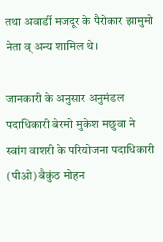तथा अवार्डी मजदूर के पैरोकार झामुमो नेता व् अन्य शामिल थे।

जानकारी के अनुसार अनुमंडल पदाधिकारी बेरमो मुकेश मछुवा ने स्वांग वाशरी के परियोजना पदाधिकारी (पीओ) बैकुंठ मोहन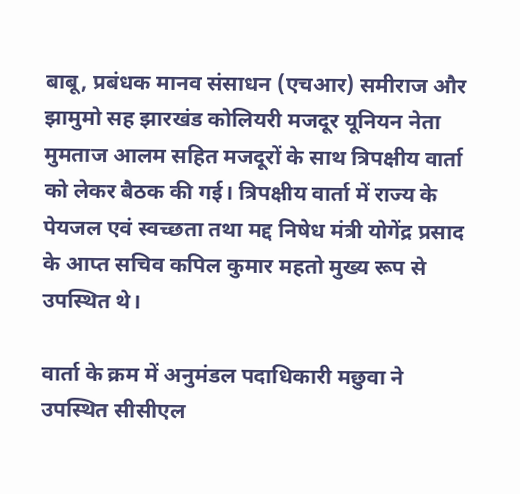बाबू, प्रबंधक मानव संसाधन (एचआर) समीराज और झामुमो सह झारखंड कोलियरी मजदूर यूनियन नेता मुमताज आलम सहित मजदूरों के साथ त्रिपक्षीय वार्ता को लेकर बैठक की गई। त्रिपक्षीय वार्ता में राज्य के पेयजल एवं स्वच्छता तथा मद्द निषेध मंत्री योगेंद्र प्रसाद के आप्त सचिव कपिल कुमार महतो मुख्य रूप से उपस्थित थे।

वार्ता के क्रम में अनुमंडल पदाधिकारी मछुवा ने उपस्थित सीसीएल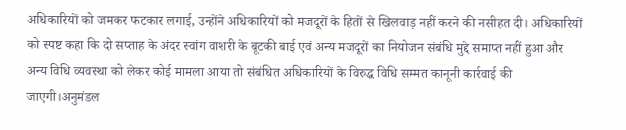अधिकारियों को जमकर फटकार लगाई, उन्होंने अधिकारियों को मजदूरों के हितों से खिलवाड़ नहीं करने की नसीहत दी। अधिकारियों को स्पष्ट कहा कि दो सप्ताह के अंदर स्वांग वाशरी के बूटकी बाई एवं अन्य मजदूरों का नियोजन संबंधि मुद्दे समाप्त नहीं हुआ और अन्य विधि व्यवस्था को लेकर कोई मामला आया तो संबंधित अधिकारियों के विरुद्ध विधि सम्मत कानूनी कार्रवाई की जाएगी।अनुमंडल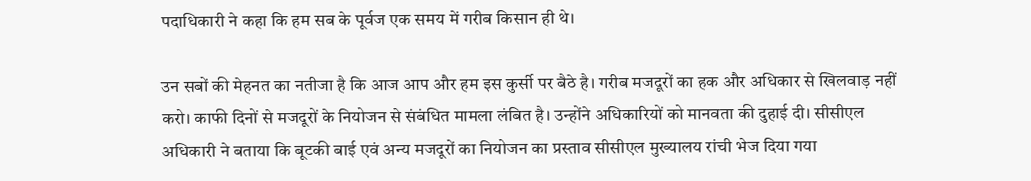पदाधिकारी ने कहा कि हम सब के पूर्वज एक समय में गरीब किसान ही थे।

उन सबों की मेहनत का नतीजा है कि आज आप और हम इस कुर्सी पर बैठे है। गरीब मजदूरों का हक और अधिकार से खिलवाड़ नहीं करो। काफी दिनों से मजदूरों के नियोजन से संबंधित मामला लंबित है। उन्होंने अधिकारियों को मानवता की दुहाई दी। सीसीएल अधिकारी ने बताया कि बूटकी बाई एवं अन्य मजदूरों का नियोजन का प्रस्ताव सीसीएल मुख्यालय रांची भेज दिया गया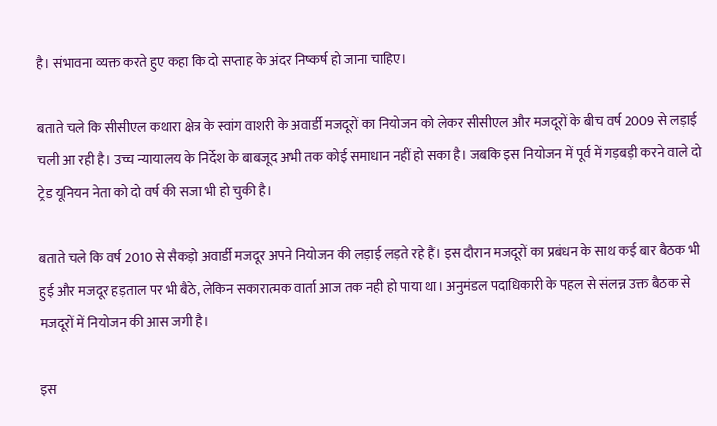है। संभावना व्यक्त करते हुए कहा कि दो सप्ताह के अंदर निष्कर्ष हो जाना चाहिए।

बताते चले कि सीसीएल कथारा क्षेत्र के स्वांग वाशरी के अवार्डी मजदूरों का नियोजन को लेकर सीसीएल और मजदूरों के बीच वर्ष 2009 से लड़ाई चली आ रही है। उच्च न्यायालय के निर्देश के बाबजूद अभी तक कोई समाधान नहीं हो सका है। जबकि इस नियोजन में पूर्व में गड़बड़ी करने वाले दो ट्रेड यूनियन नेता को दो वर्ष की सजा भी हो चुकी है।

बताते चले कि वर्ष 2010 से सैकड़ो अवार्डी मजदूर अपने नियोजन की लड़ाई लड़ते रहे हैं। इस दौरान मजदूरों का प्रबंधन के साथ कई बार बैठक भी हुई और मजदूर हड़ताल पर भी बैठे, लेकिन सकारात्मक वार्ता आज तक नही हो पाया था। अनुमंडल पदाधिकारी के पहल से संलन्न उक्त बैठक से मजदूरों में नियोजन की आस जगी है।

इस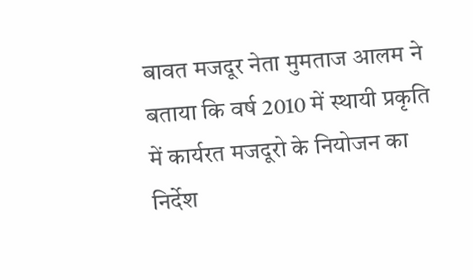बावत मजदूर नेता मुमताज आलम ने बताया कि वर्ष 2010 में स्थायी प्रकृति में कार्यरत मजदूरो के नियोजन का निर्देश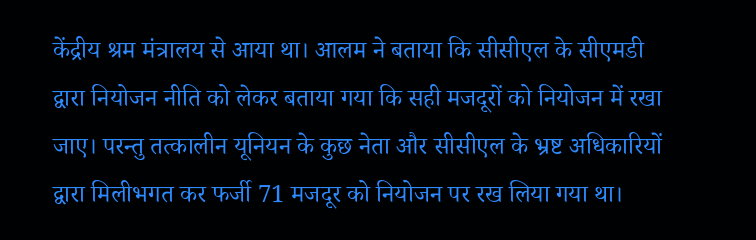केंद्रीय श्रम मंत्रालय से आया था। आलम ने बताया कि सीसीएल के सीएमडी द्वारा नियोजन नीति को लेकर बताया गया कि सही मजदूरों को नियोजन में रखा जाए। परन्तु तत्कालीन यूनियन के कुछ नेता और सीसीएल के भ्रष्ट अधिकारियों द्वारा मिलीभगत कर फर्जी 71 मजदूर को नियोजन पर रख लिया गया था।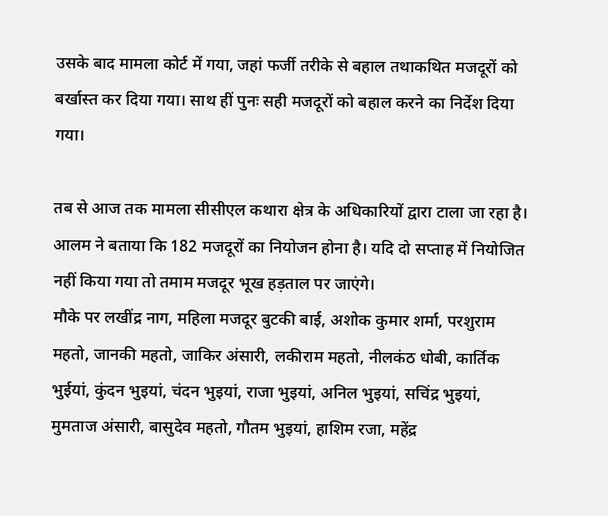उसके बाद मामला कोर्ट में गया, जहां फर्जी तरीके से बहाल तथाकथित मजदूरों को बर्खास्त कर दिया गया। साथ हीं पुनः सही मजदूरों को बहाल करने का निर्देश दिया गया।

तब से आज तक मामला सीसीएल कथारा क्षेत्र के अधिकारियों द्वारा टाला जा रहा है। आलम ने बताया कि 182 मजदूरों का नियोजन होना है। यदि दो सप्ताह में नियोजित नहीं किया गया तो तमाम मजदूर भूख हड़ताल पर जाएंगे।
मौके पर लखींद्र नाग, महिला मजदूर बुटकी बाई, अशोक कुमार शर्मा, परशुराम महतो, जानकी महतो, जाकिर अंसारी, लकीराम महतो, नीलकंठ धोबी, कार्तिक भुईयां, कुंदन भुइयां, चंदन भुइयां, राजा भुइयां, अनिल भुइयां, सचिंद्र भुइयां, मुमताज अंसारी, बासुदेव महतो, गौतम भुइयां, हाशिम रजा, महेंद्र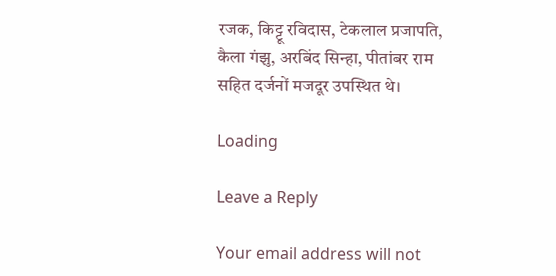रजक, किट्टू रविदास, टेकलाल प्रजापति, कैला गंझु, अरबिंद सिन्हा, पीतांबर राम सहित दर्जनों मजदूर उपस्थित थे।

Loading

Leave a Reply

Your email address will not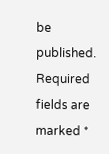be published. Required fields are marked *